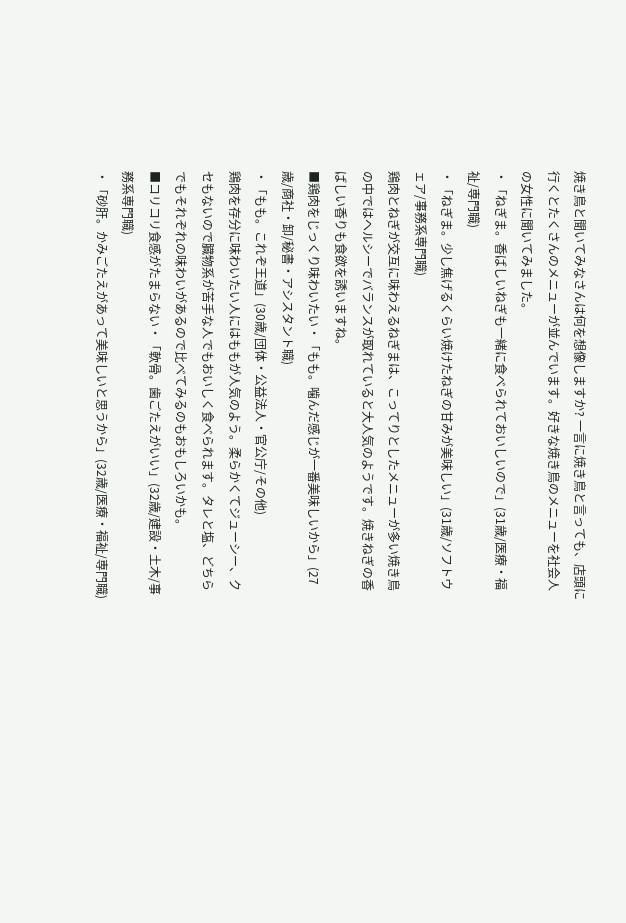焼き鳥と聞いてみなさんは何を想像しますか? 一言に焼き鳥と言っても、店頭に行くとたくさんのメニューが並んでいます。好きな焼き鳥のメニューを社会人の女性に聞いてみました。
・「ねぎま。香ばしいねぎも一緒に食べられておいしいので」(31歳/医療・福祉/専門職)
・「ねぎま。少し焦げるくらい焼けたねぎの甘みが美味しい」(31歳/ソフトウェア/事務系専門職)
鶏肉とねぎが交互に味わえるねぎまは、こってりとしたメニューが多い焼き鳥の中ではヘルシーでバランスが取れていると大人気のようです。焼きねぎの香ばしい香りも食欲を誘いますね。
■鶏肉をじっくり味わいたい・「もも。噛んだ感じが一番美味しいから」(27歳/商社・卸/秘書・アシスタント職)
・「もも。これぞ王道」(30歳/団体・公益法人・官公庁/その他)
鶏肉を存分に味わいたい人にはももが人気のよう。柔らかくてジューシー、クセもないので臓物系が苦手な人でもおいしく食べられます。タレと塩、どちらでもそれぞれの味わいがあるので比べてみるのもおもしろいかも。
■コリコリ食感がたまらない・「軟骨。歯ごたえがいい」(32歳/建設・土木/事務系専門職)
・「砂肝。かみごたえがあって美味しいと思うから」(32歳/医療・福祉/専門職)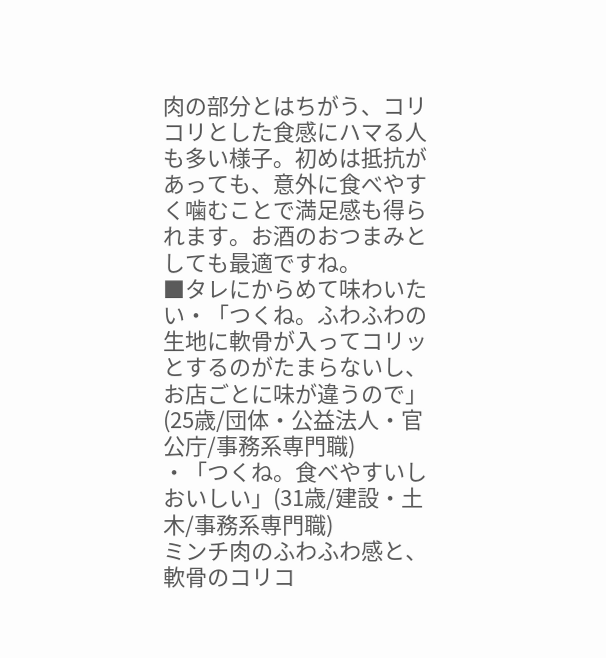肉の部分とはちがう、コリコリとした食感にハマる人も多い様子。初めは抵抗があっても、意外に食べやすく噛むことで満足感も得られます。お酒のおつまみとしても最適ですね。
■タレにからめて味わいたい・「つくね。ふわふわの生地に軟骨が入ってコリッとするのがたまらないし、お店ごとに味が違うので」(25歳/団体・公益法人・官公庁/事務系専門職)
・「つくね。食べやすいしおいしい」(31歳/建設・土木/事務系専門職)
ミンチ肉のふわふわ感と、軟骨のコリコ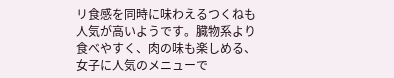リ食感を同時に味わえるつくねも人気が高いようです。臓物系より食べやすく、肉の味も楽しめる、女子に人気のメニューで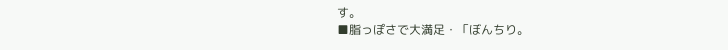す。
■脂っぽさで大満足・「ぼんちり。